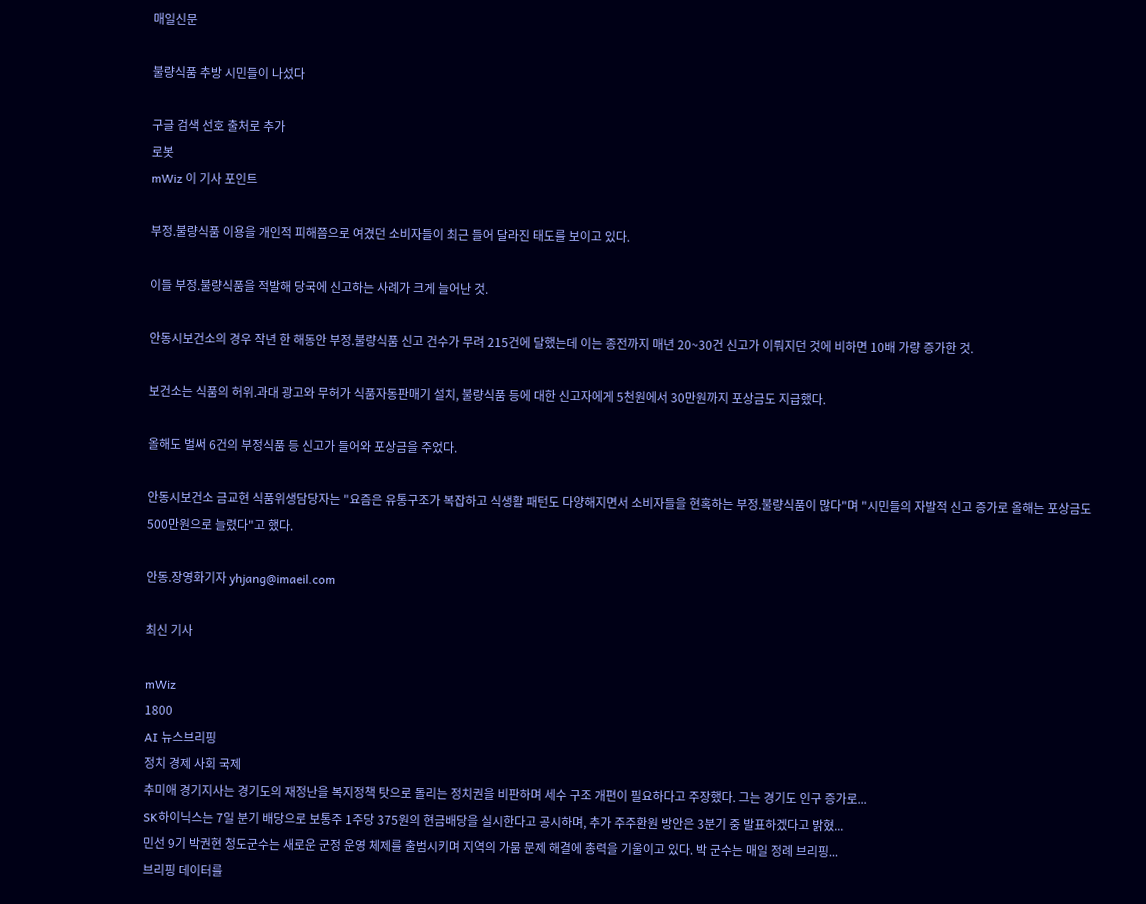매일신문

불량식품 추방 시민들이 나섰다

구글 검색 선호 출처로 추가
로봇
mWiz 이 기사 포인트

부정.불량식품 이용을 개인적 피해쯤으로 여겼던 소비자들이 최근 들어 달라진 태도를 보이고 있다.

이들 부정.불량식품을 적발해 당국에 신고하는 사례가 크게 늘어난 것.

안동시보건소의 경우 작년 한 해동안 부정.불량식품 신고 건수가 무려 215건에 달했는데 이는 종전까지 매년 20~30건 신고가 이뤄지던 것에 비하면 10배 가량 증가한 것.

보건소는 식품의 허위.과대 광고와 무허가 식품자동판매기 설치, 불량식품 등에 대한 신고자에게 5천원에서 30만원까지 포상금도 지급했다.

올해도 벌써 6건의 부정식품 등 신고가 들어와 포상금을 주었다.

안동시보건소 금교현 식품위생담당자는 "요즘은 유통구조가 복잡하고 식생활 패턴도 다양해지면서 소비자들을 현혹하는 부정.불량식품이 많다"며 "시민들의 자발적 신고 증가로 올해는 포상금도 500만원으로 늘렸다"고 했다.

안동.장영화기자 yhjang@imaeil.com

최신 기사

mWiz
1800
AI 뉴스브리핑
정치 경제 사회 국제
추미애 경기지사는 경기도의 재정난을 복지정책 탓으로 돌리는 정치권을 비판하며 세수 구조 개편이 필요하다고 주장했다. 그는 경기도 인구 증가로...
SK하이닉스는 7일 분기 배당으로 보통주 1주당 375원의 현금배당을 실시한다고 공시하며, 추가 주주환원 방안은 3분기 중 발표하겠다고 밝혔...
민선 9기 박권현 청도군수는 새로운 군정 운영 체제를 출범시키며 지역의 가뭄 문제 해결에 총력을 기울이고 있다. 박 군수는 매일 정례 브리핑...
브리핑 데이터를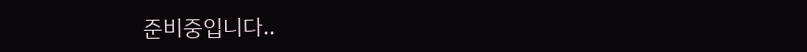준비중입니다..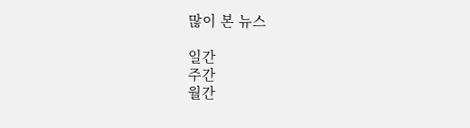많이 본 뉴스

일간
주간
월간